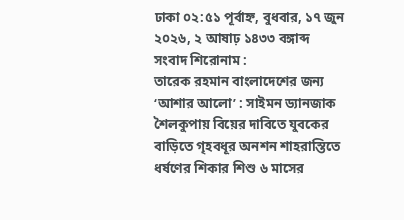ঢাকা ০২:৫১ পূর্বাহ্ন, বুধবার, ১৭ জুন ২০২৬, ২ আষাঢ় ১৪৩৩ বঙ্গাব্দ
সংবাদ শিরোনাম :
তারেক রহমান বাংলাদেশের জন্য ‘আশার আলো’ : সাইমন ড্যানজাক শৈলকুপায় বিয়ের দাবিতে যুবকের বাড়িতে গৃহবধূর অনশন শাহরাস্তিতে ধর্ষণের শিকার শিশু ৬ মাসের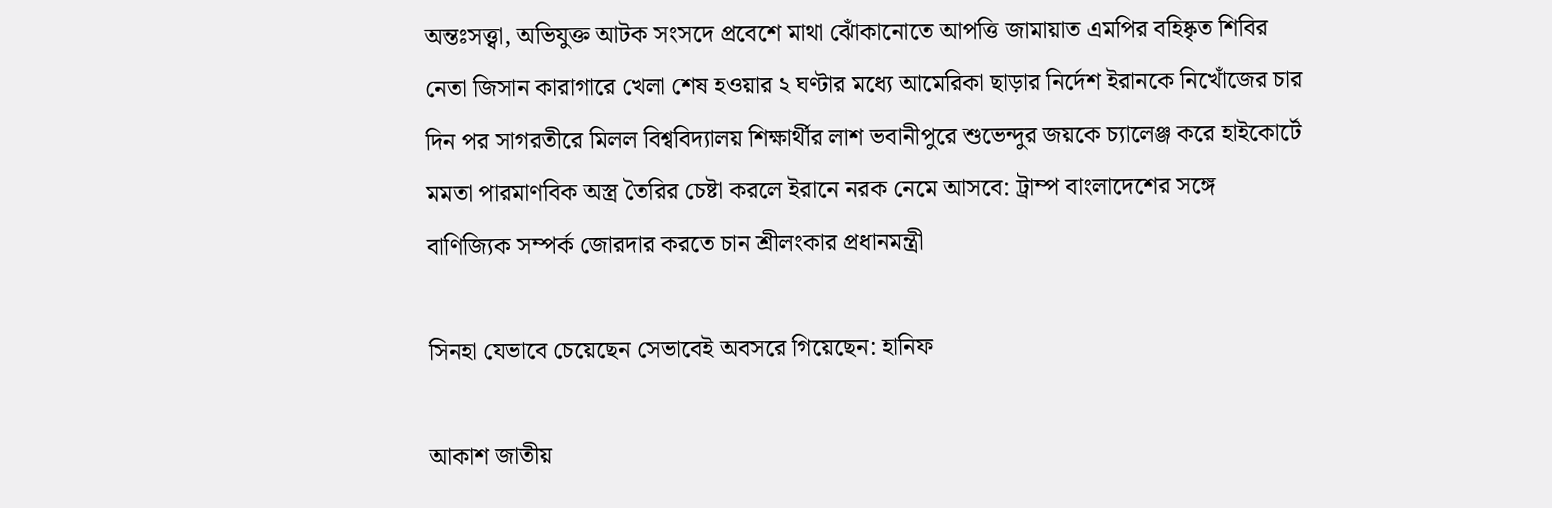অন্তঃসত্ত্বা, অভিযুক্ত আটক সংসদে প্রবেশে মাথা ঝোঁকানোতে আপত্তি জামায়াত এমপির বহিষ্কৃত শিবির নেতা জিসান কারাগারে খেলা শেষ হওয়ার ২ ঘণ্টার মধ্যে আমেরিকা ছাড়ার নির্দেশ ইরানকে নিখোঁজের চার দিন পর সাগরতীরে মিলল বিশ্ববিদ্যালয় শিক্ষার্থীর লাশ ভবানীপুরে শুভেন্দুর জয়কে চ্যালেঞ্জ করে হাইকোর্টে মমতা পারমাণবিক অস্ত্র তৈরির চেষ্টা করলে ইরানে নরক নেমে আসবে: ট্রাম্প বাংলাদেশের সঙ্গে বাণিজ্যিক সম্পর্ক জোরদার করতে চান শ্রীলংকার প্রধানমন্ত্রী

সিনহা যেভাবে চেয়েছেন সেভাবেই অবসরে গিয়েছেন: হানিফ

আকাশ জাতীয়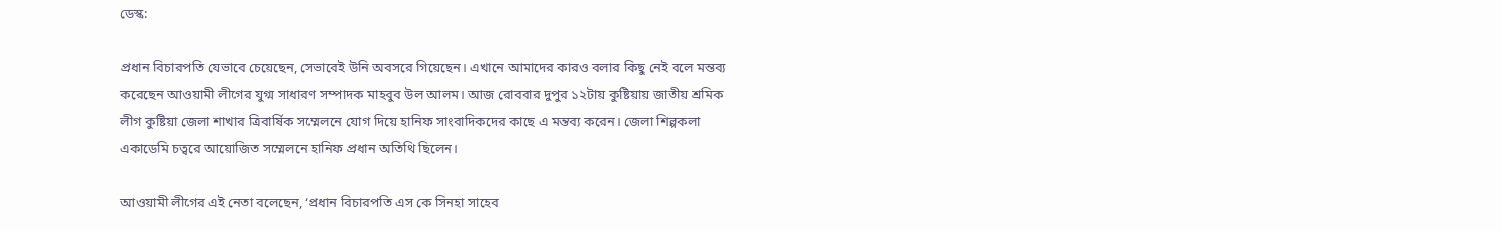ডেস্ক:

প্রধান বিচারপতি যেভাবে চেয়েছেন, সেভাবেই উনি অবসরে গিয়েছেন। এখানে আমাদের কারও বলার কিছু নেই বলে মন্তব্য করেছেন আওয়ামী লীগের যুগ্ম সাধারণ সম্পাদক মাহবুব উল আলম। আজ রোববার দুপুর ১২টায় কুষ্টিয়ায় জাতীয় শ্রমিক লীগ কুষ্টিয়া জেলা শাখার ত্রিবার্ষিক সম্মেলনে যোগ দিয়ে হানিফ সাংবাদিকদের কাছে এ মন্তব্য করেন। জেলা শিল্পকলা একাডেমি চত্বরে আয়োজিত সম্মেলনে হানিফ প্রধান অতিথি ছিলেন।

আওয়ামী লীগের এই নেতা বলেছেন, ‘প্রধান বিচারপতি এস কে সিনহা সাহেব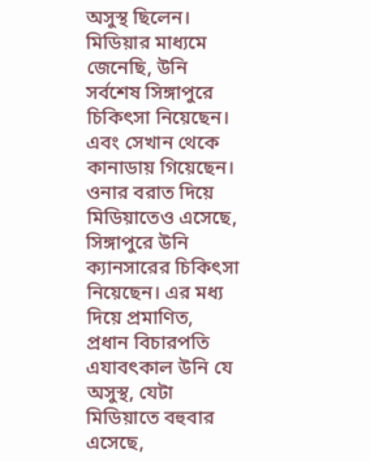অসুস্থ ছিলেন। মিডিয়ার মাধ্যমে জেনেছি, উনি সর্বশেষ সিঙ্গাপুরে চিকিৎসা নিয়েছেন। এবং সেখান থেকে কানাডায় গিয়েছেন। ওনার বরাত দিয়ে মিডিয়াতেও এসেছে, সিঙ্গাপুরে উনি ক্যানসারের চিকিৎসা নিয়েছেন। এর মধ্য দিয়ে প্রমাণিত, প্রধান বিচারপতি এযাবৎকাল উনি যে অসুস্থ, যেটা মিডিয়াতে বহুবার এসেছে,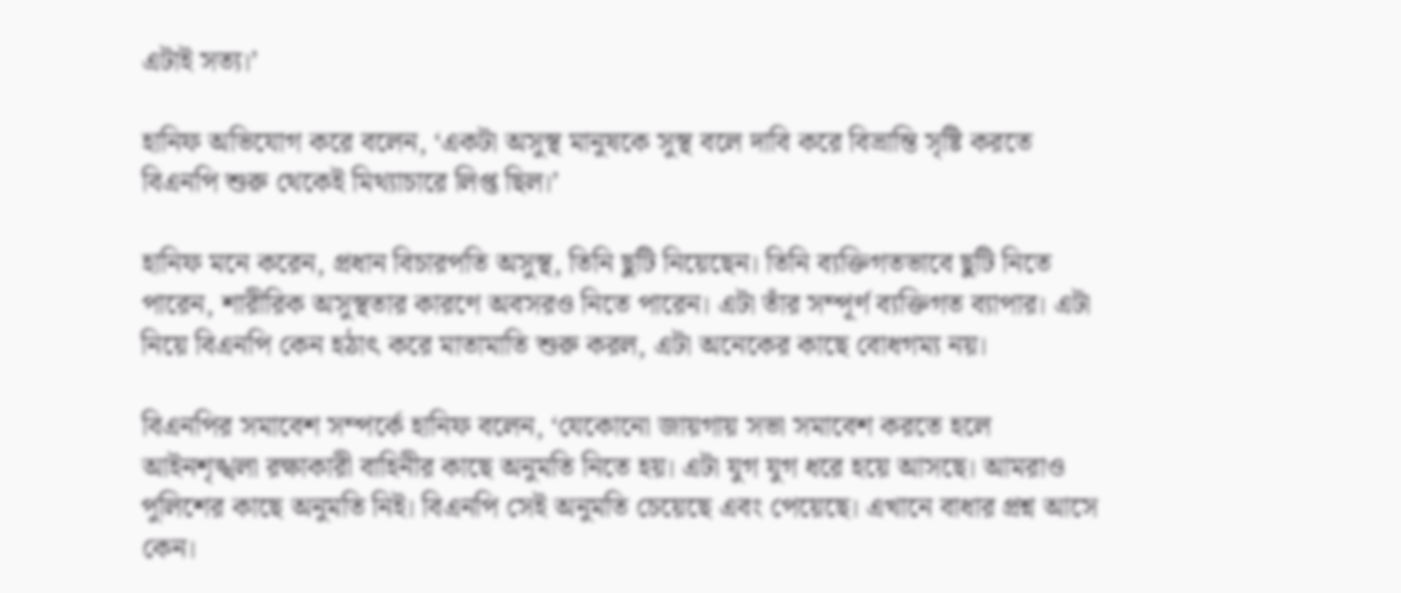এটাই সত্য।’

হানিফ অভিযোগ করে বলেন, ‘একটা অসুস্থ মানুষকে সুস্থ বলে দাবি করে বিভ্রান্তি সৃষ্টি করতে বিএনপি শুরু থেকেই মিথ্যাচারে লিপ্ত ছিল।’

হানিফ মনে করেন, প্রধান বিচারপতি অসুস্থ, তিনি ছুটি নিয়েছেন। তিনি ব্যক্তিগতভাবে ছুটি নিতে পারেন, শারীরিক অসুস্থতার কারণে অবসরও নিতে পারেন। এটা তাঁর সম্পূর্ণ ব্যক্তিগত ব্যাপার। এটা নিয়ে বিএনপি কেন হঠাৎ করে মাতামাতি শুরু করল, এটা অনেকের কাছে বোধগম্য নয়।

বিএনপির সমাবেশ সম্পর্কে হানিফ বলেন, ‘যেকোনো জায়গায় সভা সমাবেশ করতে হলে আইনশৃঙ্খলা রক্ষাকারী বাহিনীর কাছে অনুমতি নিতে হয়। এটা যুগ যুগ ধরে হয়ে আসছে। আমরাও পুলিশের কাছে অনুমতি নিই। বিএনপি সেই অনুমতি চেয়েছে এবং পেয়েছে। এখানে বাধার প্রশ্ন আসে কেন।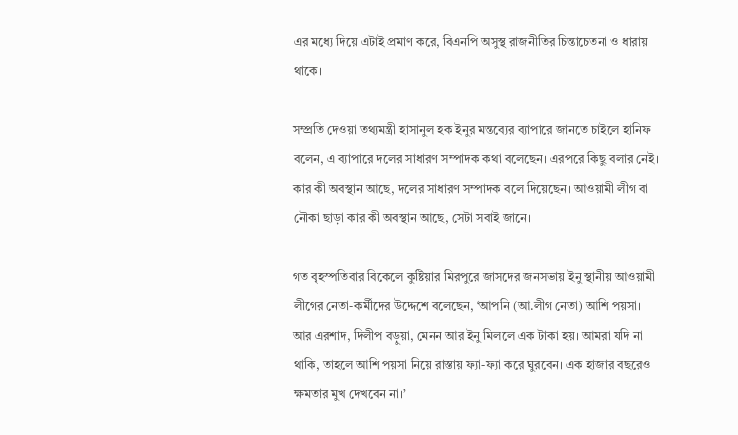এর মধ্যে দিয়ে এটাই প্রমাণ করে, বিএনপি অসুস্থ রাজনীতির চিন্তাচেতনা ও ধারায় থাকে।

সম্প্রতি দেওয়া তথ্যমন্ত্রী হাসানুল হক ইনুর মন্তব্যের ব্যাপারে জানতে চাইলে হানিফ বলেন, এ ব্যাপারে দলের সাধারণ সম্পাদক কথা বলেছেন। এরপরে কিছু বলার নেই। কার কী অবস্থান আছে, দলের সাধারণ সম্পাদক বলে দিয়েছেন। আওয়ামী লীগ বা নৌকা ছাড়া কার কী অবস্থান আছে, সেটা সবাই জানে।

গত বৃহস্পতিবার বিকেলে কুষ্টিয়ার মিরপুরে জাসদের জনসভায় ইনু স্থানীয় আওয়ামী লীগের নেতা-কর্মীদের উদ্দেশে বলেছেন, ‘আপনি (আ.লীগ নেতা) আশি পয়সা। আর এরশাদ, দিলীপ বড়ুয়া, মেনন আর ইনু মিললে এক টাকা হয়। আমরা যদি না থাকি, তাহলে আশি পয়সা নিয়ে রাস্তায় ফ্যা-ফ্যা করে ঘুরবেন। এক হাজার বছরেও ক্ষমতার মুখ দেখবেন না।’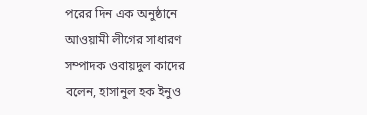পরের দিন এক অনুষ্ঠানে আওয়ামী লীগের সাধারণ সম্পাদক ওবায়দুল কাদের বলেন, হাসানুল হক ইনুও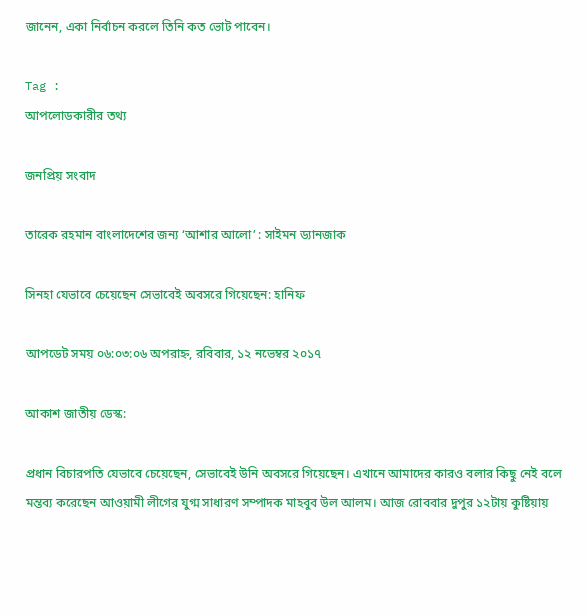জানেন, একা নির্বাচন করলে তিনি কত ভোট পাবেন।

Tag :
আপলোডকারীর তথ্য

জনপ্রিয় সংবাদ

তারেক রহমান বাংলাদেশের জন্য ‘আশার আলো’ : সাইমন ড্যানজাক

সিনহা যেভাবে চেয়েছেন সেভাবেই অবসরে গিয়েছেন: হানিফ

আপডেট সময় ০৬:০৩:০৬ অপরাহ্ন, রবিবার, ১২ নভেম্বর ২০১৭

আকাশ জাতীয় ডেস্ক:

প্রধান বিচারপতি যেভাবে চেয়েছেন, সেভাবেই উনি অবসরে গিয়েছেন। এখানে আমাদের কারও বলার কিছু নেই বলে মন্তব্য করেছেন আওয়ামী লীগের যুগ্ম সাধারণ সম্পাদক মাহবুব উল আলম। আজ রোববার দুপুর ১২টায় কুষ্টিয়ায়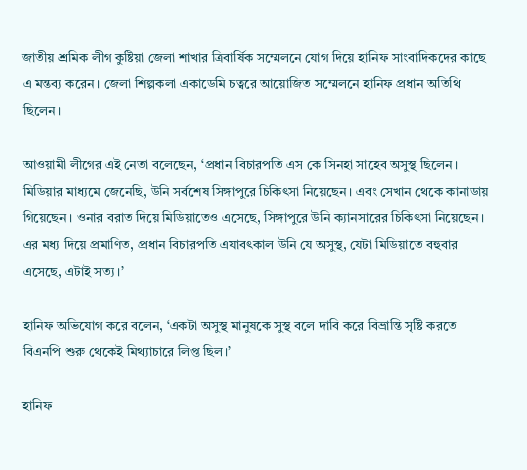জাতীয় শ্রমিক লীগ কুষ্টিয়া জেলা শাখার ত্রিবার্ষিক সম্মেলনে যোগ দিয়ে হানিফ সাংবাদিকদের কাছে এ মন্তব্য করেন। জেলা শিল্পকলা একাডেমি চত্বরে আয়োজিত সম্মেলনে হানিফ প্রধান অতিথি ছিলেন।

আওয়ামী লীগের এই নেতা বলেছেন, ‘প্রধান বিচারপতি এস কে সিনহা সাহেব অসুস্থ ছিলেন। মিডিয়ার মাধ্যমে জেনেছি, উনি সর্বশেষ সিঙ্গাপুরে চিকিৎসা নিয়েছেন। এবং সেখান থেকে কানাডায় গিয়েছেন। ওনার বরাত দিয়ে মিডিয়াতেও এসেছে, সিঙ্গাপুরে উনি ক্যানসারের চিকিৎসা নিয়েছেন। এর মধ্য দিয়ে প্রমাণিত, প্রধান বিচারপতি এযাবৎকাল উনি যে অসুস্থ, যেটা মিডিয়াতে বহুবার এসেছে, এটাই সত্য।’

হানিফ অভিযোগ করে বলেন, ‘একটা অসুস্থ মানুষকে সুস্থ বলে দাবি করে বিভ্রান্তি সৃষ্টি করতে বিএনপি শুরু থেকেই মিথ্যাচারে লিপ্ত ছিল।’

হানিফ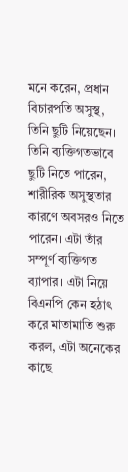মনে করেন, প্রধান বিচারপতি অসুস্থ, তিনি ছুটি নিয়েছেন। তিনি ব্যক্তিগতভাবে ছুটি নিতে পারেন, শারীরিক অসুস্থতার কারণে অবসরও নিতে পারেন। এটা তাঁর সম্পূর্ণ ব্যক্তিগত ব্যাপার। এটা নিয়ে বিএনপি কেন হঠাৎ করে মাতামাতি শুরু করল, এটা অনেকের কাছে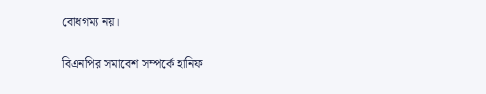বোধগম্য নয়।

বিএনপির সমাবেশ সম্পর্কে হানিফ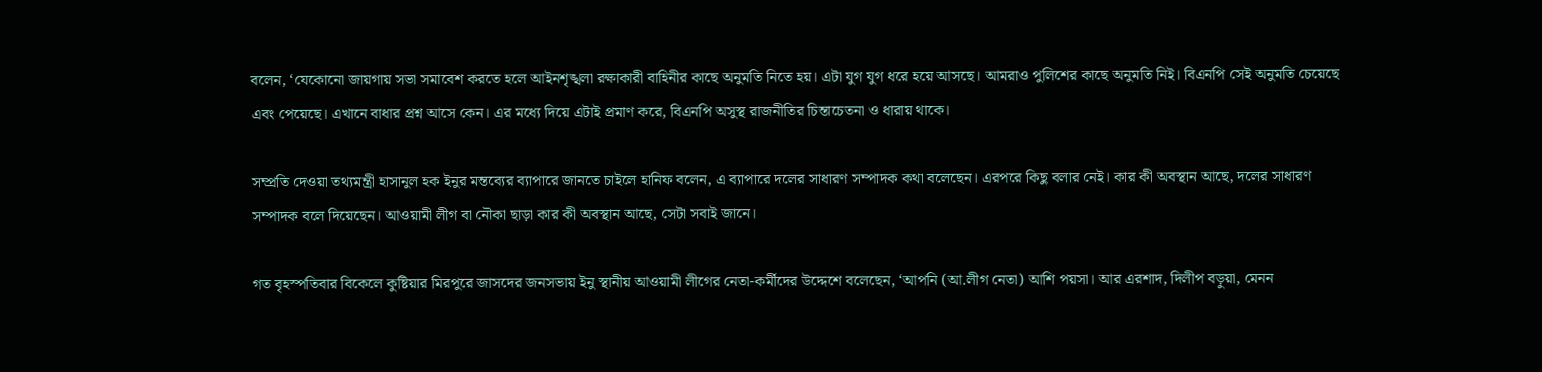বলেন, ‘যেকোনো জায়গায় সভা সমাবেশ করতে হলে আইনশৃঙ্খলা রক্ষাকারী বাহিনীর কাছে অনুমতি নিতে হয়। এটা যুগ যুগ ধরে হয়ে আসছে। আমরাও পুলিশের কাছে অনুমতি নিই। বিএনপি সেই অনুমতি চেয়েছে এবং পেয়েছে। এখানে বাধার প্রশ্ন আসে কেন। এর মধ্যে দিয়ে এটাই প্রমাণ করে, বিএনপি অসুস্থ রাজনীতির চিন্তাচেতনা ও ধারায় থাকে।

সম্প্রতি দেওয়া তথ্যমন্ত্রী হাসানুল হক ইনুর মন্তব্যের ব্যাপারে জানতে চাইলে হানিফ বলেন, এ ব্যাপারে দলের সাধারণ সম্পাদক কথা বলেছেন। এরপরে কিছু বলার নেই। কার কী অবস্থান আছে, দলের সাধারণ সম্পাদক বলে দিয়েছেন। আওয়ামী লীগ বা নৌকা ছাড়া কার কী অবস্থান আছে, সেটা সবাই জানে।

গত বৃহস্পতিবার বিকেলে কুষ্টিয়ার মিরপুরে জাসদের জনসভায় ইনু স্থানীয় আওয়ামী লীগের নেতা-কর্মীদের উদ্দেশে বলেছেন, ‘আপনি (আ.লীগ নেতা) আশি পয়সা। আর এরশাদ, দিলীপ বড়ুয়া, মেনন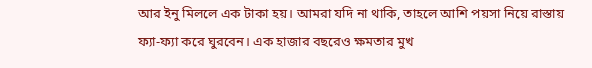আর ইনু মিললে এক টাকা হয়। আমরা যদি না থাকি, তাহলে আশি পয়সা নিয়ে রাস্তায় ফ্যা-ফ্যা করে ঘুরবেন। এক হাজার বছরেও ক্ষমতার মুখ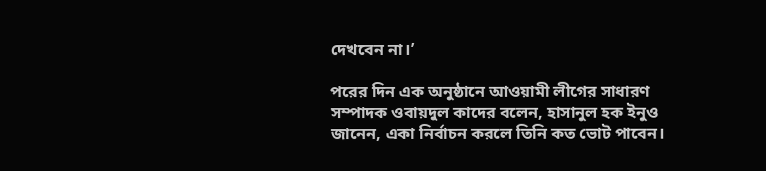দেখবেন না।’

পরের দিন এক অনুষ্ঠানে আওয়ামী লীগের সাধারণ সম্পাদক ওবায়দুল কাদের বলেন, হাসানুল হক ইনুও জানেন, একা নির্বাচন করলে তিনি কত ভোট পাবেন।